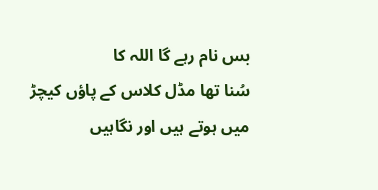بس نام رہے گا اللہ کا
سُنا تھا مڈل کلاس کے پاؤں کیچڑ میں ہوتے ہیں اور نگاہیں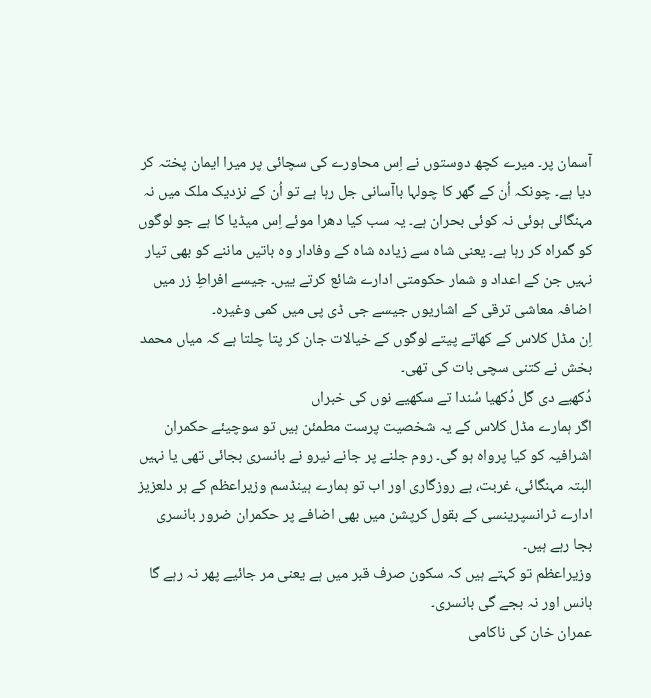آسمان پر۔ میرے کچھ دوستوں نے اِس محاورے کی سچائی پر میرا ایمان پختہ کر دیا ہے۔ چونکہ اُن کے گھر کا چولہا باآسانی جل رہا ہے تو اُن کے نزدیک ملک میں نہ مہنگائی ہوئی نہ کوئی بحران ہے۔ یہ سب کیا دھرا موئے اِس میڈیا کا ہے جو لوگوں کو گمراہ کر رہا ہے۔ یعنی شاہ سے زیادہ شاہ کے وفادار وہ باتیں ماننے کو بھی تیار نہیں جن کے اعداد و شمار حکومتی ادارے شائع کرتے ییں۔ جیسے افراطِ زر میں اضافہ معاشی ترقی کے اشاریوں جیسے جی ڈی پی میں کمی وغیرہ۔
اِن مڈل کلاس کے کھاتے پیتے لوگوں کے خیالات جان کر پتا چلتا ہے کہ میاں محمد بخش نے کتنی سچی بات کی تھی۔
دُکھیے دی گل دُکھیا سُندا تے سکھیے نوں کی خبراں
اگر ہمارے مڈل کلاس کے یہ شخصیت پرست مطمئن ہیں تو سوچیئے حکمران اشرافیہ کو کیا پرواہ ہو گی۔ روم جلنے پر جانے نیرو نے بانسری بجائی تھی یا نہیں البتہ مہنگائی، غربت، بے روزگاری اور اب تو ہمارے ہینڈسم وزیراعظم کے ہر دلعزیز ادارے ٹرانسپرینسی کے بقول کرپشن میں بھی اضافے پر حکمران ضرور بانسری بجا رہے ہیں۔
وزیراعظم تو کہتے ہیں کہ سکون صرف قبر میں ہے یعنی مر جائیے پھر نہ رہے گا بانس اور نہ بجے گی بانسری۔
عمران خان کی ناکامی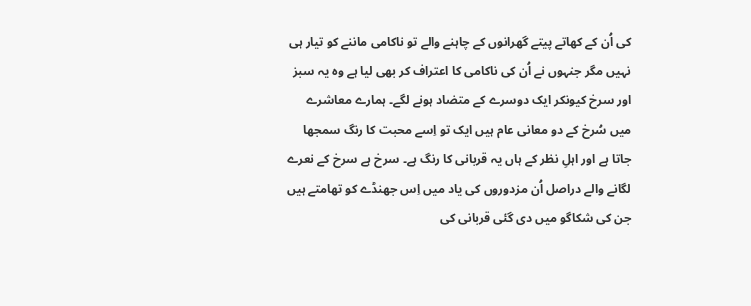کی اُن کے کھاتے پیتے گھرانوں کے چاہنے والے تو ناکامی ماننے کو تیار ہی نہیں مگر جنہوں نے اُن کی ناکامی کا اعتراف کر بھی لیا ہے وہ یہ سبز اور سرخ کیونکر ایک دوسرے کے متضاد ہونے لگے۔ ہمارے معاشرے میں سُرخ کے دو معانی عام ہیں ایک تو اِسے محبت کا رنگ سمجھا جاتا ہے اور اہلِ نظر کے ہاں یہ قربانی کا رنگ ہے۔ سرخ ہے سرخ کے نعرے لگانے والے دراصل اُن مزدوروں کی یاد میں اِس جھنڈے کو تھامتے ہیں جن کی شکاگو میں دی گئی قربانی کی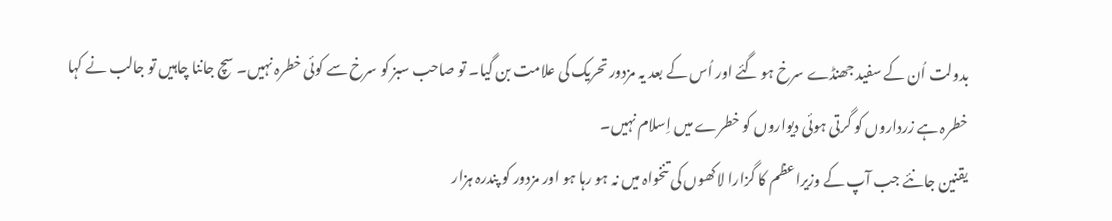بدولت اُن کے سفید جھنڈے سرخ ہو گئے اور اُس کے بعد یہ مزدور تحریک کی علامت بن گیا۔ تو صاحب سبز کو سرخ سے کوئی خطرہ نہیں۔ سچ جاننا چاہیں تو جالب نے کہا
خطرہ ہے زرداروں کو گرتی ہوئی دیواروں کو خطرے میں اِسلام نہیں۔
یقنین جانئے جب آپ کے وزیراعظم کا گزارا لاکھوں کی تنخواہ میں نہ ہو رہا ہو اور مزدور کو پندرہ ہزار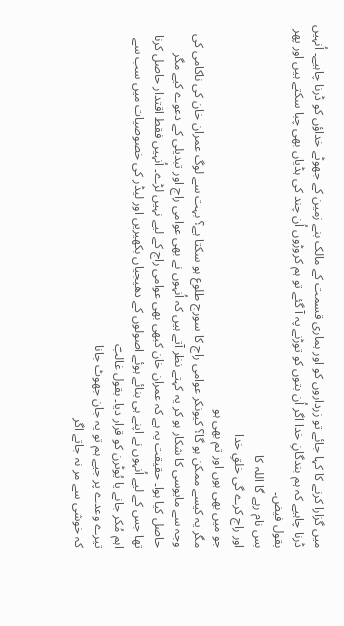میں گزارا کرنے کا کہا جائے تو زرداروں کو اور ہماری قسمت کے مالک بنے زمین کے جھوٹے خداؤں کو ڈرنا چاہیے۔ اُنہیں ڈرنا چاہیے کہ ہم بندگانِ خدا اگر اُن بتوں کو توڑنے پہ آ گئے تو ہم کروڑوں اُن چند کی ہڈیاں بھی چبا سکتے ہیں اور پھر بقول فیض۔
بس نام رہے گا اللہ کا
اور راج کرے گی خلقِ خدا
جو میں بھی ہوں اور تم بھی ہو
مگر یہ کیسے ممکن ہو گا؟ کیونکر عوامی راج کا سورج طلوع ہو سکتا ہے؟ بہت سے لوگ عمران خان کی ناکامی کی وجہ سے مایوسی کا شکار ہو کر یہ کہتے نظر آتے ہیں کہ اُنہوں نے بھی عوامی راج اور تبدیلی کے دعوے کیے مگر حاصل کیا ہوا۔ حقیقت یہ ہے کہ عمران خان کبھی بھی عوامی راج کے لیے نہیں لڑے۔ اُنہیں فقط اقتدار حاصل کرنا تھا جس کے لیے اُنہوں نے اپنے ہی بنائے ہوئے اصولوں کے دھیجیاں بکھیریں اور لیڈر کی خصوصیات میں سب سے اہم مُکر جانے یا یُوٹرن کو قرار دیا۔ بقول غالبؔ
تیرے وعدے پر جیے ہم تو یہ جان جھوٹ جانا
کہ خوشی سے مر نہ جاتے اگر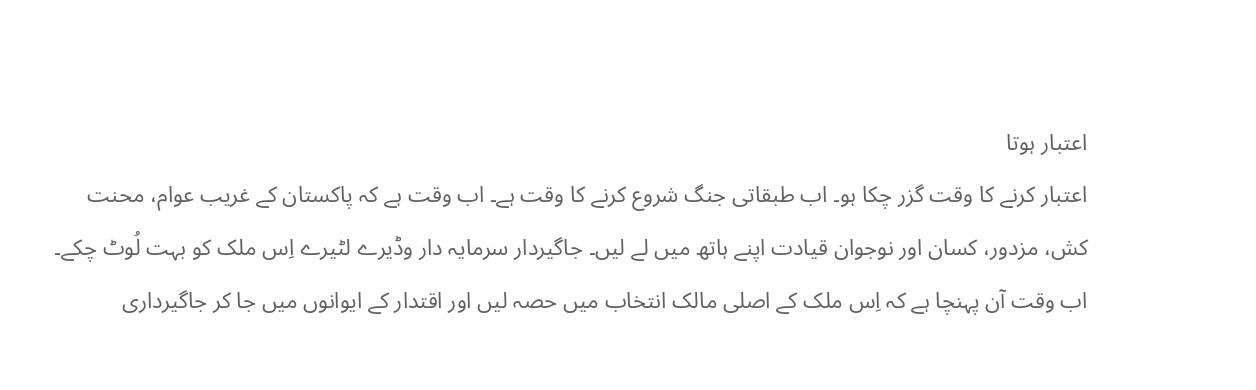اعتبار ہوتا
اعتبار کرنے کا وقت گزر چکا ہو۔ اب طبقاتی جنگ شروع کرنے کا وقت ہے۔ اب وقت ہے کہ پاکستان کے غریب عوام، محنت کش، مزدور، کسان اور نوجوان قیادت اپنے ہاتھ میں لے لیں۔ جاگیردار سرمایہ دار وڈیرے لٹیرے اِس ملک کو بہت لُوٹ چکے۔ اب وقت آن پہنچا ہے کہ اِس ملک کے اصلی مالک انتخاب میں حصہ لیں اور اقتدار کے ایوانوں میں جا کر جاگیرداری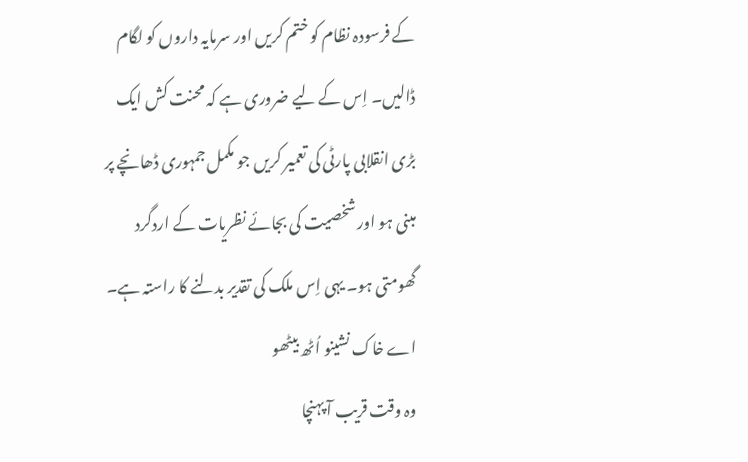کے فرسودہ نظام کو ختم کریں اور سرمایہ داروں کو لگام ڈالیں۔ اِس کے لیے ضروری ہے کہ محنت کش ایک بڑی انقلابی پارٹی کی تعمیر کریں جو مکمل جمہوری ڈھانچے پر مبنی ہو اور شخصیت کی بجائے نظریات کے اردگرد گھومتی ہو۔ یہی اِس ملک کی تقدیر بدلنے کا راستہ ہے۔
اے خاک نشینو اُٹھ بیٹھو
وہ وقت قریب آ پہنچا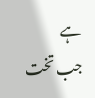ہے
جب تخت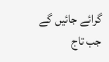گرائے جائیں گے
جب تاج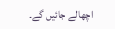اچھالے جائیں گے۔